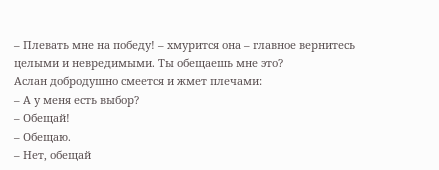– Плевать мне на победу! – хмурится она – главное вернитесь целыми и невредимыми. Ты обещаешь мне это?
Аслан добродушно смеется и жмет плечами:
– А у меня есть выбор?
– Обещай!
– Обещаю.
– Нет, обещай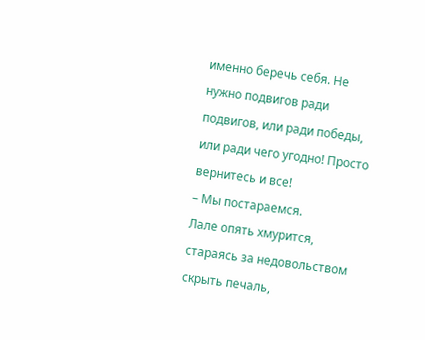именно беречь себя. Не нужно подвигов ради подвигов, или ради победы, или ради чего угодно! Просто вернитесь и все!
– Мы постараемся.
Лале опять хмурится, стараясь за недовольством скрыть печаль,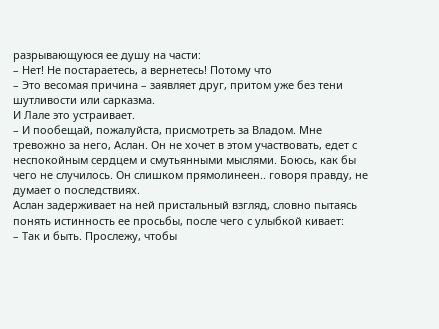разрывающуюся ее душу на части:
– Нет! Не постараетесь, а вернетесь! Потому что
– Это весомая причина – заявляет друг, притом уже без тени шутливости или сарказма.
И Лале это устраивает.
– И пообещай, пожалуйста, присмотреть за Владом. Мне тревожно за него, Аслан. Он не хочет в этом участвовать, едет с неспокойным сердцем и смутьянными мыслями. Боюсь, как бы чего не случилось. Он слишком прямолинеен.. говоря правду, не думает о последствиях.
Аслан задерживает на ней пристальный взгляд, словно пытаясь понять истинность ее просьбы, после чего с улыбкой кивает:
– Так и быть. Прослежу, чтобы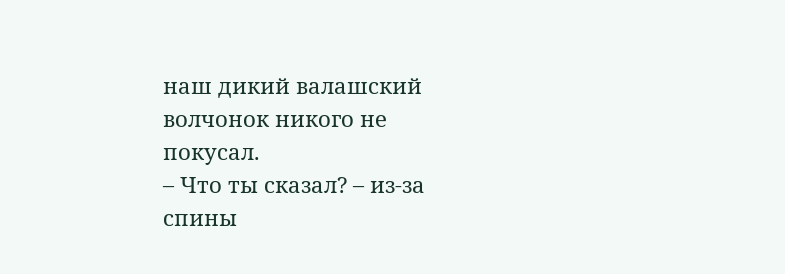наш дикий валашский волчонок никого не покусал.
– Что ты сказал? – из-за спины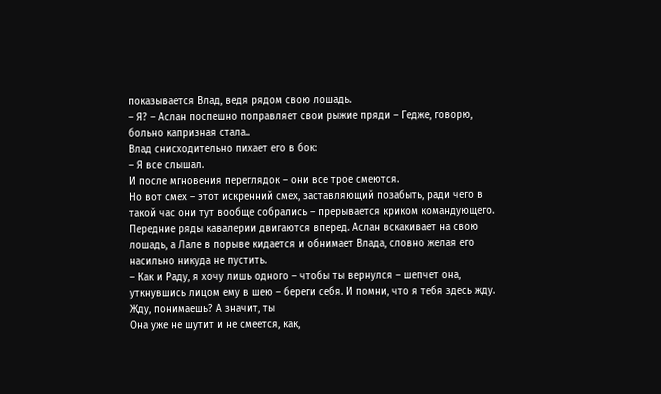показывается Влад, ведя рядом свою лошадь.
– Я? – Аслан поспешно поправляет свои рыжие пряди – Гедже, говорю, больно капризная стала..
Влад снисходительно пихает его в бок:
– Я все слышал.
И после мгновения переглядок – они все трое смеются.
Но вот смех – этот искренний смех, заставляющий позабыть, ради чего в такой час они тут вообще собрались – прерывается криком командующего.
Передние ряды кавалерии двигаются вперед. Аслан вскакивает на свою лошадь, а Лале в порыве кидается и обнимает Влада, словно желая его насильно никуда не пустить.
– Как и Раду, я хочу лишь одного – чтобы ты вернулся – шепчет она, уткнувшись лицом ему в шею – береги себя. И помни, что я тебя здесь жду. Жду, понимаешь? А значит, ты
Она уже не шутит и не смеется, как,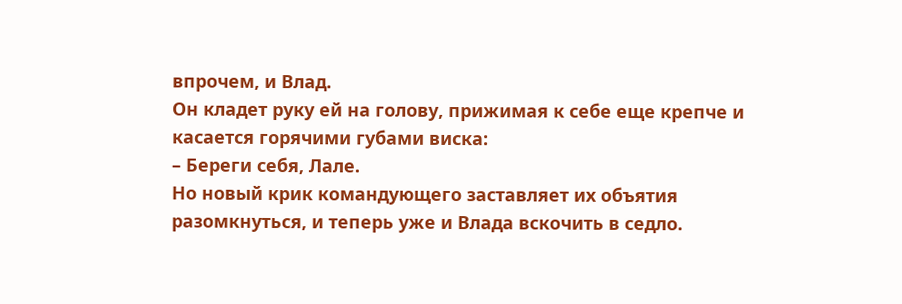впрочем, и Влад.
Он кладет руку ей на голову, прижимая к себе еще крепче и касается горячими губами виска:
– Береги себя, Лале.
Но новый крик командующего заставляет их объятия разомкнуться, и теперь уже и Влада вскочить в седло.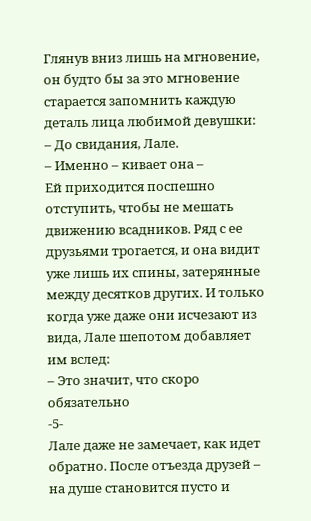Глянув вниз лишь на мгновение, он будто бы за это мгновение старается запомнить каждую деталь лица любимой девушки:
– До свидания, Лале.
– Именно – кивает она –
Ей приходится поспешно отступить, чтобы не мешать движению всадников. Ряд с ее друзьями трогается, и она видит уже лишь их спины, затерянные между десятков других. И только когда уже даже они исчезают из вида, Лале шепотом добавляет им вслед:
– Это значит, что скоро обязательно
-5-
Лале даже не замечает, как идет обратно. После отъезда друзей – на душе становится пусто и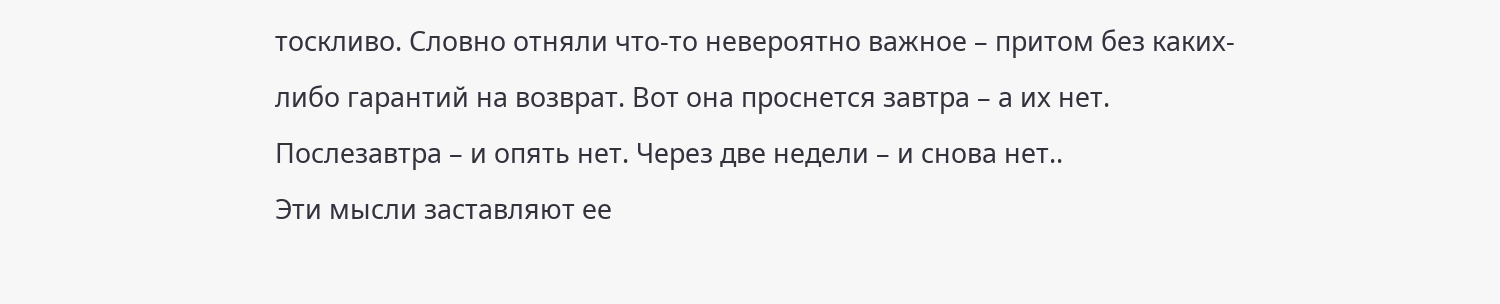тоскливо. Словно отняли что-то невероятно важное – притом без каких-либо гарантий на возврат. Вот она проснется завтра – а их нет. Послезавтра – и опять нет. Через две недели – и снова нет..
Эти мысли заставляют ее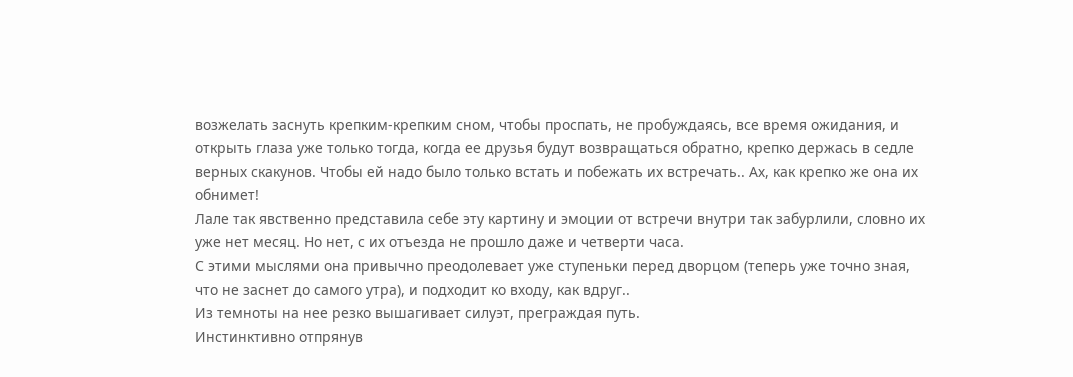возжелать заснуть крепким-крепким сном, чтобы проспать, не пробуждаясь, все время ожидания, и открыть глаза уже только тогда, когда ее друзья будут возвращаться обратно, крепко держась в седле верных скакунов. Чтобы ей надо было только встать и побежать их встречать.. Ах, как крепко же она их обнимет!
Лале так явственно представила себе эту картину и эмоции от встречи внутри так забурлили, словно их уже нет месяц. Но нет, с их отъезда не прошло даже и четверти часа.
С этими мыслями она привычно преодолевает уже ступеньки перед дворцом (теперь уже точно зная, что не заснет до самого утра), и подходит ко входу, как вдруг..
Из темноты на нее резко вышагивает силуэт, преграждая путь.
Инстинктивно отпрянув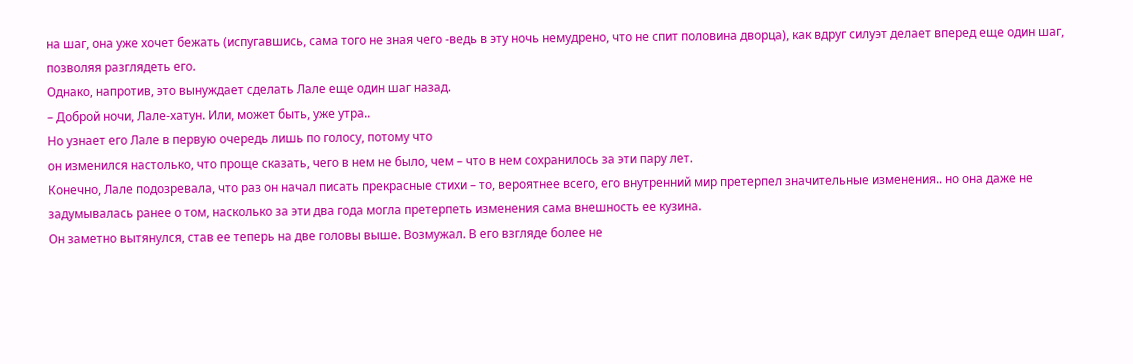на шаг, она уже хочет бежать (испугавшись, сама того не зная чего -ведь в эту ночь немудрено, что не спит половина дворца), как вдруг силуэт делает вперед еще один шаг, позволяя разглядеть его.
Однако, напротив, это вынуждает сделать Лале еще один шаг назад.
– Доброй ночи, Лале-хатун. Или, может быть, уже утра..
Но узнает его Лале в первую очередь лишь по голосу, потому что
он изменился настолько, что проще сказать, чего в нем не было, чем – что в нем сохранилось за эти пару лет.
Конечно, Лале подозревала, что раз он начал писать прекрасные стихи – то, вероятнее всего, его внутренний мир претерпел значительные изменения.. но она даже не задумывалась ранее о том, насколько за эти два года могла претерпеть изменения сама внешность ее кузина.
Он заметно вытянулся, став ее теперь на две головы выше. Возмужал. В его взгляде более не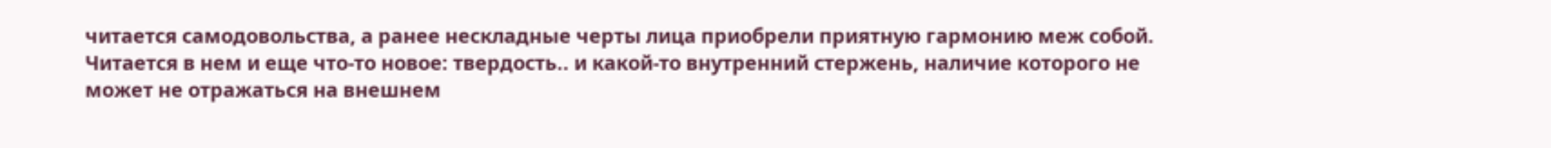читается самодовольства, а ранее нескладные черты лица приобрели приятную гармонию меж собой. Читается в нем и еще что-то новое: твердость.. и какой-то внутренний стержень, наличие которого не может не отражаться на внешнем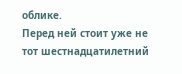облике.
Перед ней стоит уже не тот шестнадцатилетний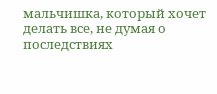мальчишка, который хочет делать все, не думая о последствиях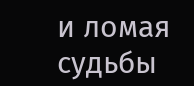и ломая судьбы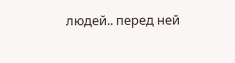людей.. перед ней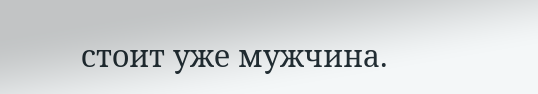стоит уже мужчина.